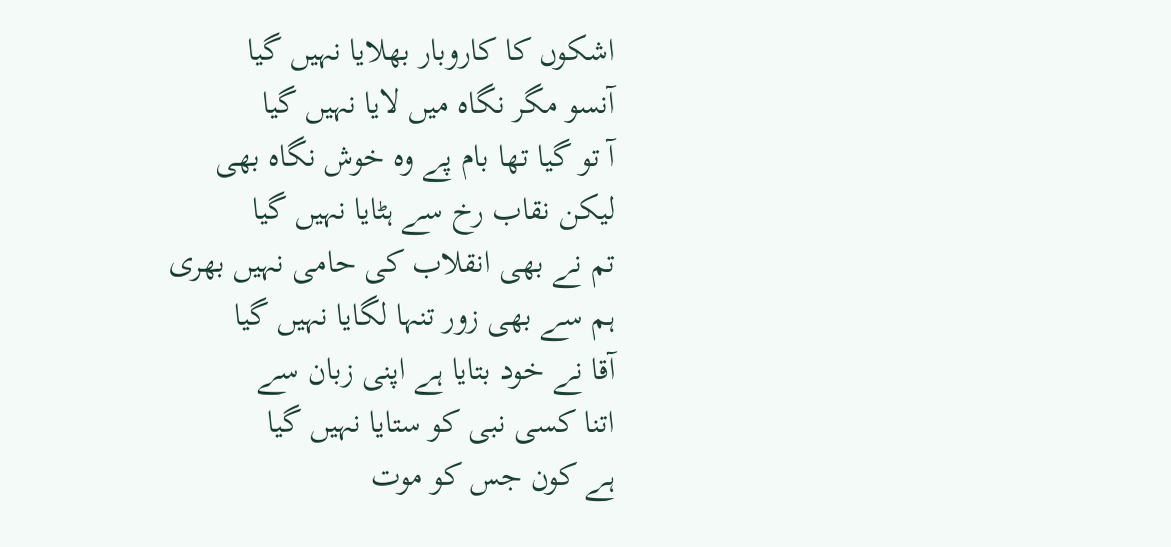اشکوں کا کاروبار بھلایا نہیں گیا
آنسو مگر نگاہ میں لایا نہیں گیا
آ تو گیا تھا بام پے وہ خوش نگاہ بھی
لیکن نقاب رخ سے ہٹایا نہیں گیا
تم نے بھی انقلاب کی حامی نہیں بھری
ہم سے بھی زور تنہا لگایا نہیں گیا
آقا نے خود بتایا ہے اپنی زبان سے
اتنا کسی نبی کو ستایا نہیں گیا
ہے کون جس کو موت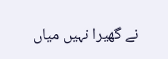نے گھیرا نہیں میاں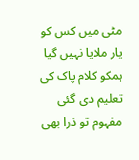مٹی میں کس کو یار ملایا نہیں گیا
ہمکو کلام پاک کی تعلیم دی گئی
مفہوم تو ذرا بھی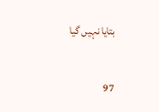بتایا نہیں گیا

97